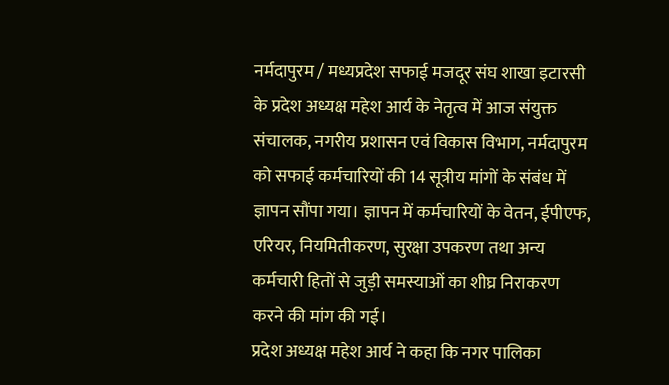नर्मदापुरम / मध्यप्रदेश सफाई मजदूर संघ शाखा इटारसी के प्रदेश अध्यक्ष महेश आर्य के नेतृत्व में आज संयुक्त संचालक, नगरीय प्रशासन एवं विकास विभाग, नर्मदापुरम को सफाई कर्मचारियों की 14 सूत्रीय मांगों के संबंध में ज्ञापन सौंपा गया। ज्ञापन में कर्मचारियों के वेतन, ईपीएफ, एरियर, नियमितीकरण, सुरक्षा उपकरण तथा अन्य कर्मचारी हितों से जुड़ी समस्याओं का शीघ्र निराकरण करने की मांग की गई।
प्रदेश अध्यक्ष महेश आर्य ने कहा कि नगर पालिका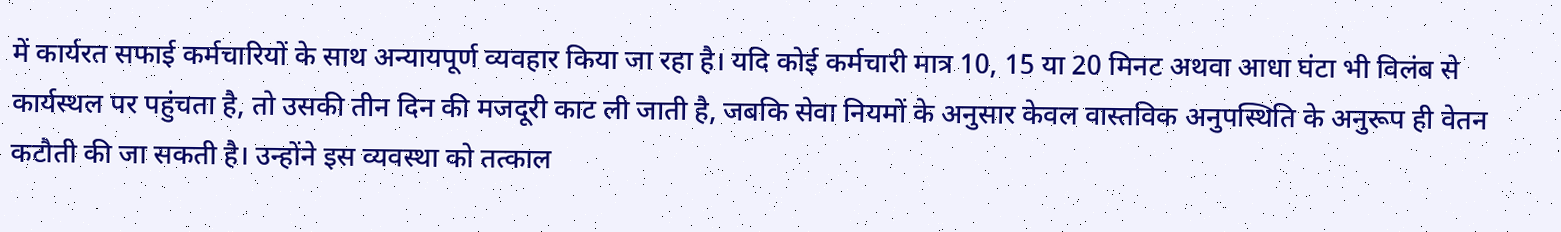में कार्यरत सफाई कर्मचारियों के साथ अन्यायपूर्ण व्यवहार किया जा रहा है। यदि कोई कर्मचारी मात्र 10, 15 या 20 मिनट अथवा आधा घंटा भी विलंब से कार्यस्थल पर पहुंचता है, तो उसकी तीन दिन की मजदूरी काट ली जाती है, जबकि सेवा नियमों के अनुसार केवल वास्तविक अनुपस्थिति के अनुरूप ही वेतन कटौती की जा सकती है। उन्होंने इस व्यवस्था को तत्काल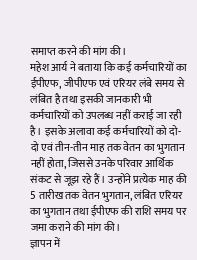समाप्त करने की मांग की।
महेश आर्य ने बताया कि कई कर्मचारियों का ईपीएफ, जीपीएफ एवं एरियर लंबे समय से लंबित है तथा इसकी जानकारी भी कर्मचारियों को उपलब्ध नहीं कराई जा रही है। इसके अलावा कई कर्मचारियों को दो-दो एवं तीन-तीन माह तक वेतन का भुगतान नहीं होता, जिससे उनके परिवार आर्थिक संकट से जूझ रहे हैं। उन्होंने प्रत्येक माह की 5 तारीख तक वेतन भुगतान, लंबित एरियर का भुगतान तथा ईपीएफ की राशि समय पर जमा कराने की मांग की।
ज्ञापन में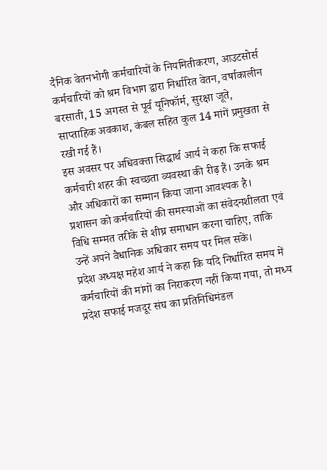दैनिक वेतनभोगी कर्मचारियों के नियमितीकरण, आउटसोर्स कर्मचारियों को श्रम विभाग द्वारा निर्धारित वेतन, वर्षाकालीन बरसाती, 15 अगस्त से पूर्व यूनिफॉर्म, सुरक्षा जूते, साप्ताहिक अवकाश, कंबल सहित कुल 14 मांगें प्रमुखता से रखी गई हैं।
इस अवसर पर अधिवक्ता सिद्धार्थ आर्य ने कहा कि सफाई कर्मचारी शहर की स्वच्छता व्यवस्था की रीढ़ हैं। उनके श्रम और अधिकारों का सम्मान किया जाना आवश्यक है। प्रशासन को कर्मचारियों की समस्याओं का संवेदनशीलता एवं विधि सम्मत तरीके से शीघ्र समाधान करना चाहिए, ताकि उन्हें अपने वैधानिक अधिकार समय पर मिल सकें।
प्रदेश अध्यक्ष महेश आर्य ने कहा कि यदि निर्धारित समय में कर्मचारियों की मांगों का निराकरण नहीं किया गया, तो मध्य प्रदेश सफाई मजदूर संघ का प्रतिनिधिमंडल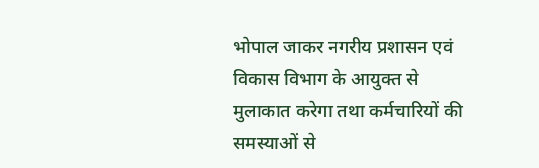भोपाल जाकर नगरीय प्रशासन एवं विकास विभाग के आयुक्त से मुलाकात करेगा तथा कर्मचारियों की समस्याओं से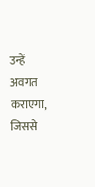उन्हें अवगत कराएगा, जिससे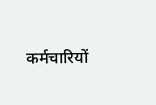कर्मचारियों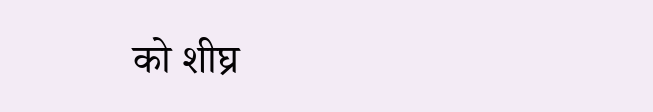को शीघ्र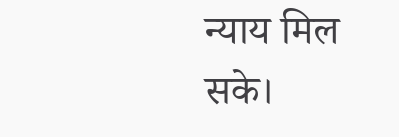न्याय मिल सके।